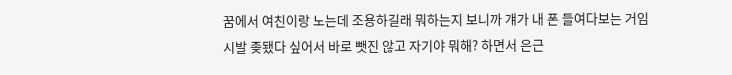꿈에서 여친이랑 노는데 조용하길래 뭐하는지 보니까 걔가 내 폰 들여다보는 거임
시발 좆됐다 싶어서 바로 뺏진 않고 자기야 뭐해? 하면서 은근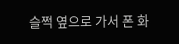슬쩍 옆으로 가서 폰 화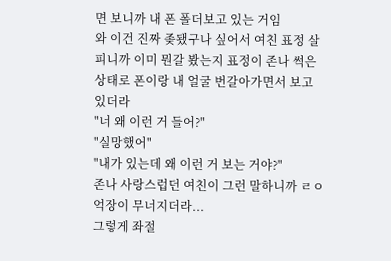면 보니까 내 폰 폴더보고 있는 거임
와 이건 진짜 좆됐구나 싶어서 여친 표정 살피니까 이미 뭔갈 봤는지 표정이 존나 썩은 상태로 폰이랑 내 얼굴 번갈아가면서 보고 있더라
"너 왜 이런 거 들어?"
"실망했어"
"내가 있는데 왜 이런 거 보는 거야?"
존나 사랑스럽던 여친이 그런 말하니까 ㄹㅇ 억장이 무너지더라...
그렇게 좌절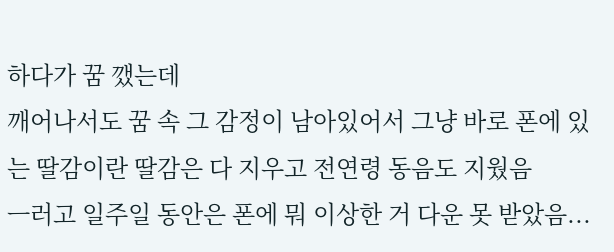하다가 꿈 깼는데
깨어나서도 꿈 속 그 감정이 남아있어서 그냥 바로 폰에 있는 딸감이란 딸감은 다 지우고 전연령 동음도 지웠음
ㅡ러고 일주일 동안은 폰에 뭐 이상한 거 다운 못 받았음...